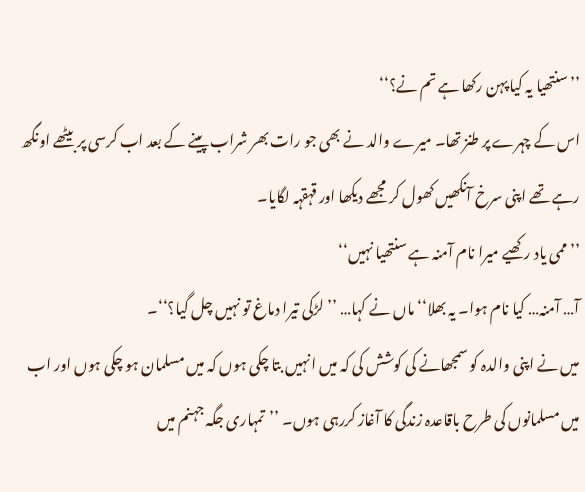’’سنتھیا یہ کیا پہن رکھا ہے تم نے؟‘‘
اس کے چہرے پر طنز تھا۔ میرے والد نے بھی جو رات بھر شراب پینے کے بعد اب کرسی پر بیٹھے اونگھ رہے تھے اپنی سرخ آنکھیں کھول کر مجھے دیکھا اور قہقہہ لگایا۔
’’ممی یاد رکھیے میرا نام آمنہ ہے سنتھیا نہیں‘‘
آ… آمنہ… کیا نام ہوا۔ یہ بھلا‘‘ ماں نے کہا… ’’لڑکی تیرا دماغ تو نہیں چل گیا؟‘‘۔
میں نے اپنی والدہ کو سمجھانے کی کوشش کی کہ میں انہیں بتا چکی ہوں کہ میں مسلمان ہو چکی ہوں اور اب میں مسلمانوں کی طرح باقاعدہ زندگی کا آغاز کررہی ہوں۔ ’’تمہاری جگہ جہنم میں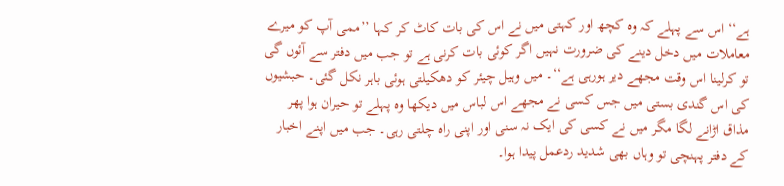ہے‘‘ اس سے پہلے کہ وہ کچھ اور کہتی میں نے اس کی بات کاٹ کر کہا ’’ممی آپ کو میرے معاملات میں دخل دینے کی ضرورت نہیں اگر کوئی بات کرنی ہے تو جب میں دفتر سے آئوں گی تو کرلینا اس وقت مجھے دیر ہورہی ہے‘‘۔ میں وہیل چیئر کو دھکیلتی ہوئی باہر نکل گئی۔ حبشیوں کی اس گندی بستی میں جس کسی نے مجھے اس لباس میں دیکھا وہ پہلے تو حیران ہوا پھر مذاق اڑانے لگا مگر میں نے کسی کی ایک نہ سنی اور اپنی راہ چلتی رہی۔ جب میں اپنے اخبار کے دفتر پہنچی تو وہاں بھی شدید ردعمل پیدا ہوا۔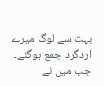بہت سے لوگ میرے اردگرد جمع ہوگئے۔ جب میں نے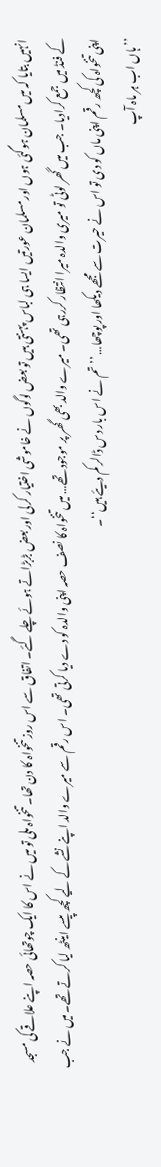انہیں بتایا کہ میں مسلمان ہوگئی ہوں اور مسلمان عورتیں ایسا ہی لباس پہنتی ہیں تو بعض لوگوں نے خاموشی اختیار کرلی اور بعض بڑبڑاتے ہوئے چلے گئے۔ اتفاق سے اس روز تنخواہ کا دن تھا۔ تنخواہ ملی تو میں نے اس کا ایک چوتھائی حصہ اپنے علاقے کی مسجد کے فنڈ میں جمع کرادیا۔ جب میں گھر لوٹی تو میری والدہ میرا انتظار کررہی تھی۔ میرے والد بھی گھر پر موجود تھے… میں تنخواہ کا نصف حصہ اپنی والدہ کو دے دیا کرتی تھی۔ اس رقم سے میرے والد اپنے نشے کے لیے کچھ پیسے اینٹھ لیا کرتے تھے۔ میں نے جب اپنی تنخواہ کی کچھ رقم اپنی ماں کو دی تو اس نے حیرت سے مجھے دیکھا اور پوچھا… ’’تم نے اس بار دس ڈالر کم دیئے ہیں‘‘۔
’’ہاں اب ہر ماہ آپ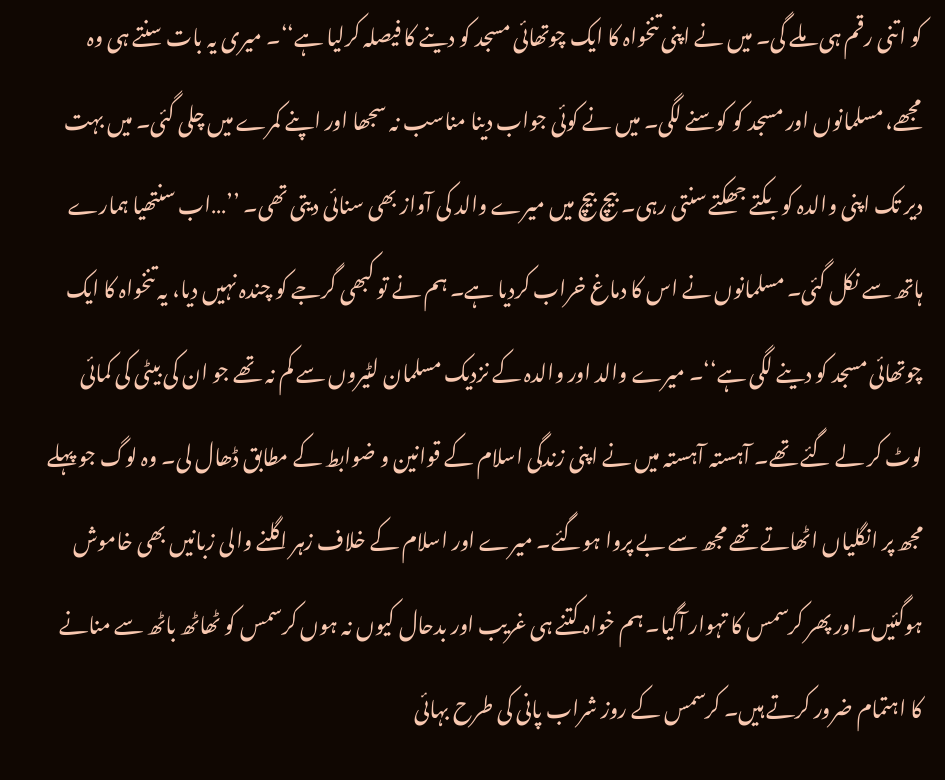کو اتنی رقم ہی ملے گی۔ میں نے اپنی تنخواہ کا ایک چوتھائی مسجد کو دینے کا فیصلہ کرلیا ہے‘‘۔ میری یہ بات سنتے ہی وہ مجھے، مسلمانوں اور مسجد کو کوسنے لگی۔ میں نے کوئی جواب دینا مناسب نہ سجھا اور اپنے کمرے میں چلی گئی۔ میں بہت دیر تک اپنی والدہ کو بکتے جھکتے سنتی رہی۔ بیچ بیچ میں میرے والد کی آواز بھی سنائی دیتی تھی۔ ’’…اب سنتھیا ہمارے ہاتھ سے نکل گئی۔ مسلمانوں نے اس کا دماغ خراب کردیا ہے۔ ہم نے تو کبھی گرجے کو چندہ نہیں دیا، یہ تنخواہ کا ایک چوتھائی مسجد کو دینے لگی ہے‘‘۔ میرے والد اور والدہ کے نزدیک مسلمان لٹیروں سے کم نہ تھے جو ان کی بیٹی کی کمائی لوٹ کر لے گئے تھے۔ آہستہ آہستہ میں نے اپنی زندگی اسلام کے قوانین و ضوابط کے مطابق ڈھال لی۔ وہ لوگ جو پہلے مجھ پر انگلیاں اٹھاتے تھے مجھ سے بے پروا ہوگئے۔ میرے اور اسلام کے خلاف زہر اگلنے والی زبانیں بھی خاموش ہوگئیں۔اور پھر کرسمس کا تہوار آگیا۔ ہم خواہ کتنے ہی غریب اور بدحال کیوں نہ ہوں کرسمس کو ٹھاٹھ باٹھ سے منانے کا اہتمام ضرور کرتے ہیں۔ کرسمس کے روز شراب پانی کی طرح بہائی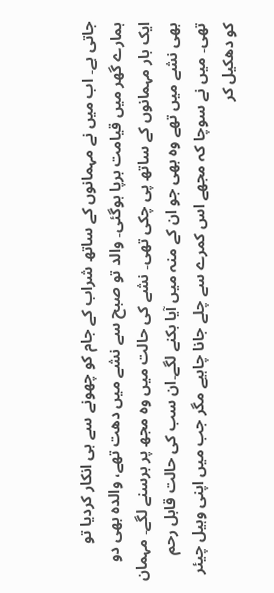جاتی ہے۔ اب میں نے مہمانوں کے ساتھ شراب کے جام کو چھونے سے ہی انکار کردیا تو ہمارے گھر میں قیامت برپا ہوگئی۔ والد تو صبح سے نشے میں دھت تھے، والدہ بھی دو ایک بار مہمانوں کے ساتھ پی چکی تھی۔ نشے کی حالت میں وہ مجھ پر برسنے لگے۔ مہمان بھی نشے میں تھے وہ بھی جو ان کے منہ میں آیا بکنے لگے۔ان سب کی حالت قابل رحم تھی۔ میں نے سوچا کہ مجھے اس کمرے سے چلے جانا چاہیے مگر جب میں اپنی وہیل چیئر کو دھکیل کر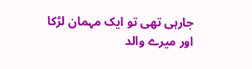جارہی تھی تو ایک مہمان لڑکا اور میرے والد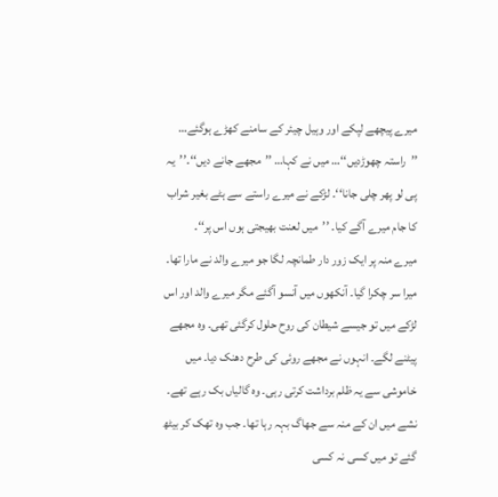میرے پیچھے لپکے اور وہیل چیئر کے سامنے کھڑے ہوگئے… ’’راستہ چھوڑدیں‘‘… میں نے کہا… ’’مجھے جانے دیں‘‘۔’’یہ پی لو پھر چلی جانا‘‘۔ لڑکے نے میرے راستے سے ہٹے بغیر شراب کا جام میرے آگے کیا۔ ’’میں لعنت بھیجتی ہوں اس پر‘‘۔
میرے منہ پر ایک زور دار طمانچہ لگا جو میرے والد نے مارا تھا۔ میرا سر چکرا گیا۔ آنکھوں میں آنسو آگئے مگر میرے والد اور اس لڑکے میں تو جیسے شیطان کی روح حلول کرگئی تھی۔ وہ مجھے پیٹنے لگے۔ انہوں نے مجھے روئی کی طرح دھنک دیا۔ میں خاموشی سے یہ ظلم برداشت کرتی رہی۔ وہ گالیاں بک رہے تھے۔ نشے میں ان کے منہ سے جھاگ بہہ رہا تھا۔ جب وہ تھک کر بیٹھ گئے تو میں کسی نہ کسی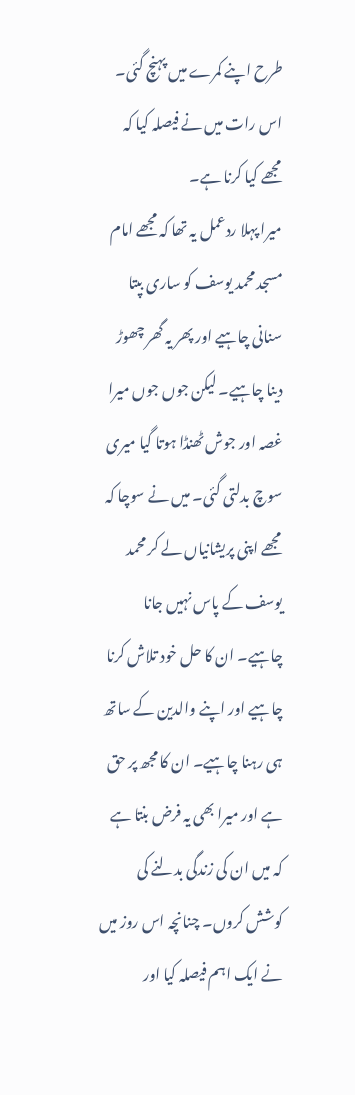طرح اپنے کمرے میں پہنچ گئی۔ اس رات میں نے فیصلہ کیا کہ مجھے کیا کرنا ہے۔
میرا پہلا ردعمل یہ تھا کہ مجھے امام مسجد محمد یوسف کو ساری بپتا سنانی چاہیے اور پھر یہ گھر چھوڑ دینا چاہیے۔ لیکن جوں جوں میرا غصہ اور جوش ٹھنڈا ہوتا گیا میری سوچ بدلتی گئی۔ میں نے سوچا کہ مجھے اپنی پریشانیاں لے کر محمد یوسف کے پاس نہیں جانا چاہیے۔ ان کا حل خود تلاش کرنا چاہیے اور اپنے والدین کے ساتھ ہی رہنا چاہیے۔ ان کا مجھ پر حق ہے اور میرا بھی یہ فرض بنتا ہے کہ میں ان کی زندگی بدلنے کی کوشش کروں۔ چنانچہ اس روز میں نے ایک اہم فیصلہ کیا اور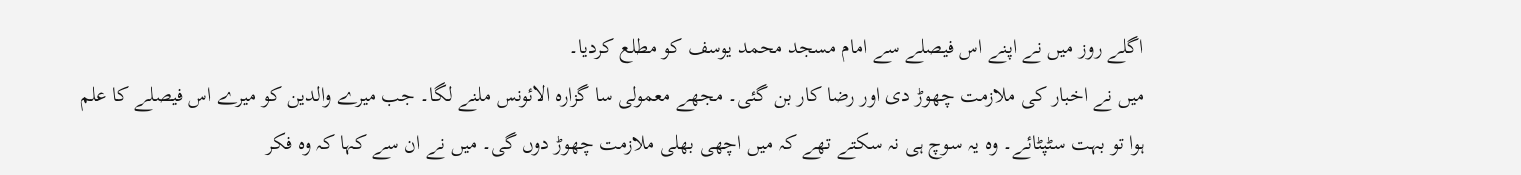اگلے روز میں نے اپنے اس فیصلے سے امام مسجد محمد یوسف کو مطلع کردیا۔
میں نے اخبار کی ملازمت چھوڑ دی اور رضا کار بن گئی۔ مجھے معمولی سا گزارہ الائونس ملنے لگا۔ جب میرے والدین کو میرے اس فیصلے کا علم ہوا تو بہت سٹپٹائے۔ وہ یہ سوچ ہی نہ سکتے تھے کہ میں اچھی بھلی ملازمت چھوڑ دوں گی۔ میں نے ان سے کہا کہ وہ فکر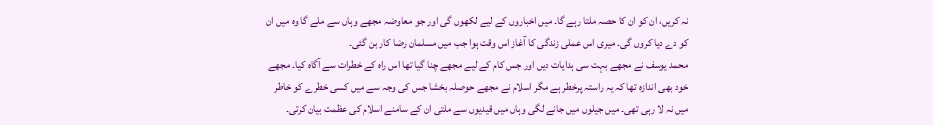نہ کریں، ان کو ان کا حصہ ملتا رہے گا۔ میں اخباروں کے لیے لکھوں گی اور جو معاوضہ مجھے وہاں سے ملے گا وہ میں ان کو دے دیا کروں گی۔ میری اس عملی زندگی کا آغاز اس وقت ہوا جب میں مسلمان رضا کار بن گئی۔
محمد یوسف نے مجھے بہت سی ہدایات دیں اور جس کام کے لیے مجھے چنا گیا تھا اس راہ کے خطرات سے آگاہ کیا۔ مجھے خود بھی اندازہ تھا کہ یہ راستہ پرخطر ہے مگر اسلام نے مجھے حوصلہ بخشا جس کی وجہ سے میں کسی خطرے کو خاطر میں نہ لا رہی تھی۔ میں جیلوں میں جانے لگی وہاں میں قیدیوں سے ملتی ان کے سامنے اسلام کی عظمت بیان کرتی۔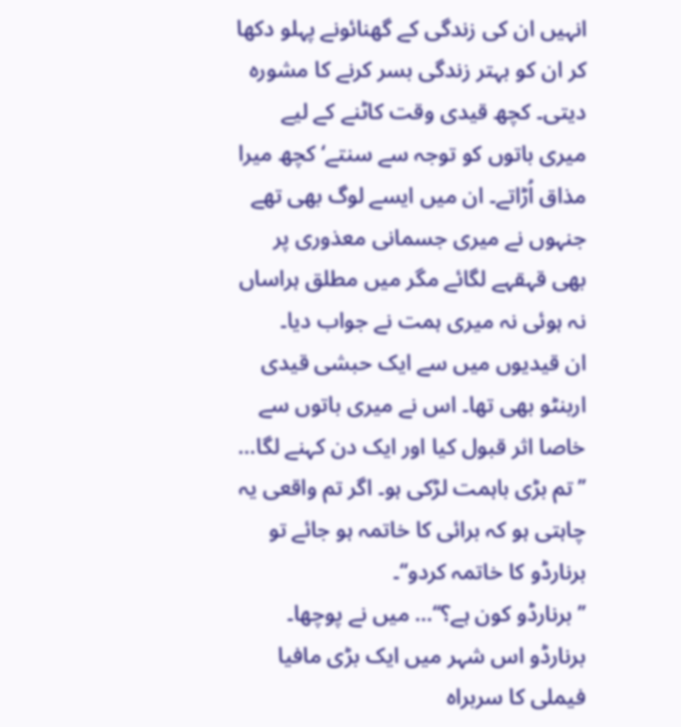انہیں ان کی زندگی کے گھنائونے پہلو دکھا کر ان کو بہتر زندگی بسر کرنے کا مشورہ دیتی۔ کچھ قیدی وقت کاٹنے کے لیے میری باتوں کو توجہ سے سنتے‘ کچھ میرا مذاق اُڑاتے۔ ان میں ایسے لوگ بھی تھے جنہوں نے میری جسمانی معذوری پر بھی قہقہے لگائے مگر میں مطلق ہراساں نہ ہوئی نہ میری ہمت نے جواب دیا۔
ان قیدیوں میں سے ایک حبشی قیدی اربنٹو بھی تھا۔ اس نے میری باتوں سے خاصا اثر قبول کیا اور ایک دن کہنے لگا… ’’تم بڑی باہمت لڑکی ہو۔ اگر تم واقعی یہ چاہتی ہو کہ برائی کا خاتمہ ہو جائے تو برنارڈو کا خاتمہ کردو‘‘۔
’’برنارڈو کون ہے؟‘‘… میں نے پوچھا۔
برنارڈو اس شہر میں ایک بڑی مافیا فیملی کا سربراہ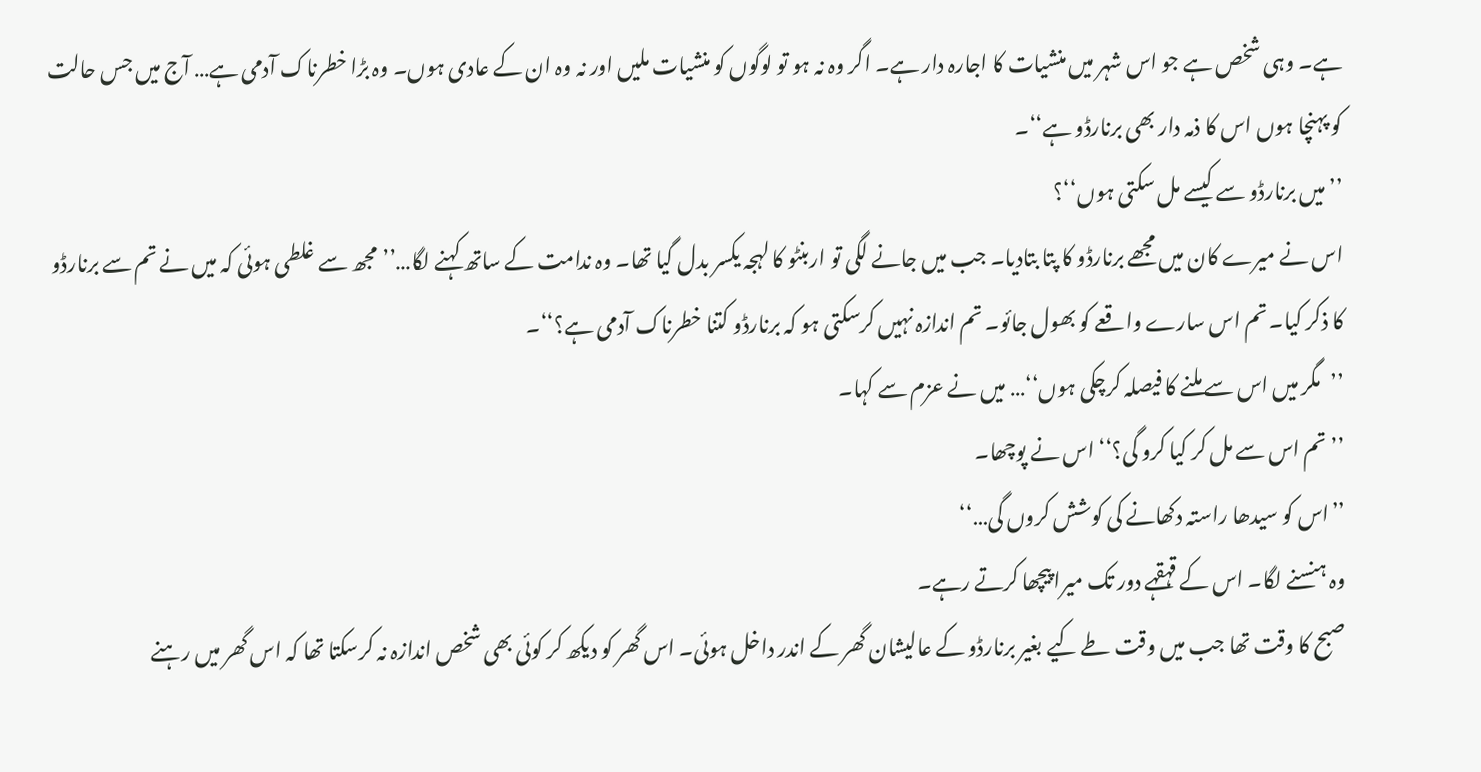ہے۔ وہی شخص ہے جو اس شہر میں منشیات کا اجارہ دار ہے۔ اگر وہ نہ ہو تو لوگوں کو منشیات ملیں اور نہ وہ ان کے عادی ہوں۔ وہ بڑا خطرناک آدمی ہے… آج میں جس حالت کو پہنچا ہوں اس کا ذمہ دار بھی برنارڈو ہے‘‘۔
’’میں برنارڈو سے کیسے مل سکتی ہوں‘‘؟
اس نے میرے کان میں مجھے برنارڈو کا پتا بتادیا۔ جب میں جانے لگی تو اربنٹو کا لہجہ یکسر بدل گیا تھا۔ وہ ندامت کے ساتھ کہنے لگا…’’مجھ سے غلطی ہوئی کہ میں نے تم سے برنارڈو کا ذکر کیا۔ تم اس سارے واقعے کو بھول جائو۔ تم اندازہ نہیں کرسکتی ہو کہ برنارڈو کتنا خطرناک آدمی ہے؟‘‘۔
’’مگر میں اس سے ملنے کا فیصلہ کرچکی ہوں‘‘… میں نے عزم سے کہا۔
’’تم اس سے مل کر کیا کرو گی؟‘‘ اس نے پوچھا۔
’’اس کو سیدھا راستہ دکھانے کی کوشش کروں گی…‘‘
وہ ہنسنے لگا۔ اس کے قہقہے دور تک میرا پیچھا کرتے رہے۔
صبح کا وقت تھا جب میں وقت طے کیے بغیر برنارڈو کے عالیشان گھر کے اندر داخل ہوئی۔ اس گھر کو دیکھ کر کوئی بھی شخص اندازہ نہ کرسکتا تھا کہ اس گھر میں رہنے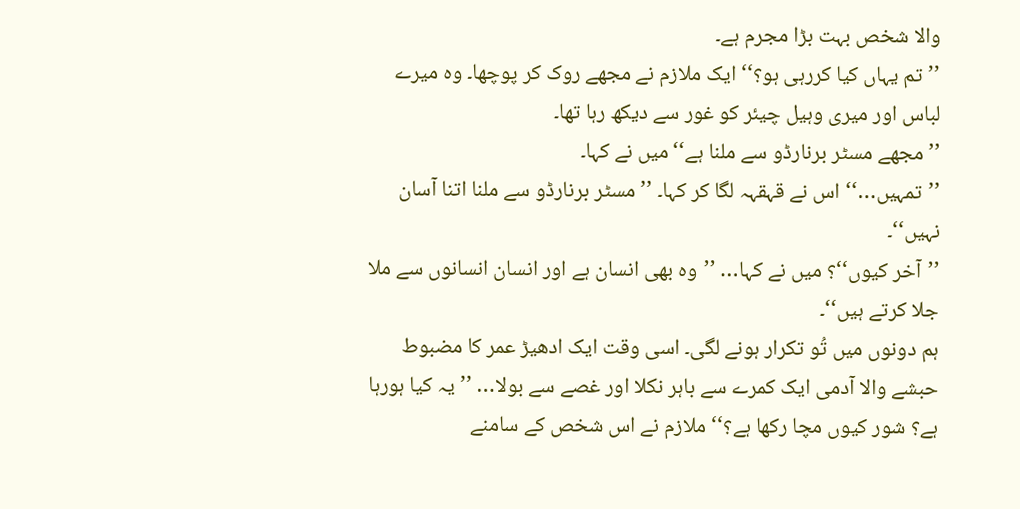والا شخص بہت بڑا مجرم ہے۔
’’تم یہاں کیا کررہی ہو؟‘‘ ایک ملازم نے مجھے روک کر پوچھا۔ وہ میرے لباس اور میری وہیل چیئر کو غور سے دیکھ رہا تھا۔
’’مجھے مسٹر برنارڈو سے ملنا ہے‘‘ میں نے کہا۔
’’تمہیں…‘‘ اس نے قہقہہ لگا کر کہا۔ ’’مسٹر برنارڈو سے ملنا اتنا آسان نہیں‘‘۔
’’آخر کیوں‘‘؟ میں نے کہا… ’’وہ بھی انسان ہے اور انسان انسانوں سے ملا جلا کرتے ہیں‘‘۔
ہم دونوں میں تُو تکرار ہونے لگی۔ اسی وقت ایک ادھیڑ عمر کا مضبوط حبشے والا آدمی ایک کمرے سے باہر نکلا اور غصے سے بولا… ’’یہ کیا ہورہا ہے؟ شور کیوں مچا رکھا ہے؟‘‘ ملازم نے اس شخص کے سامنے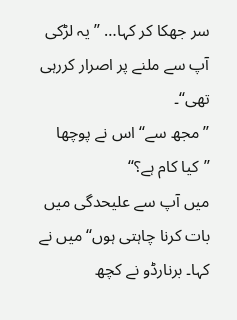سر جھکا کر کہا… ’’یہ لڑکی آپ سے ملنے پر اصرار کررہی تھی‘‘۔
’’مجھ سے‘‘ اس نے پوچھا ’’کیا کام ہے؟‘‘
میں آپ سے علیحدگی میں بات کرنا چاہتی ہوں‘‘ میں نے کہا۔ برنارڈو نے کچھ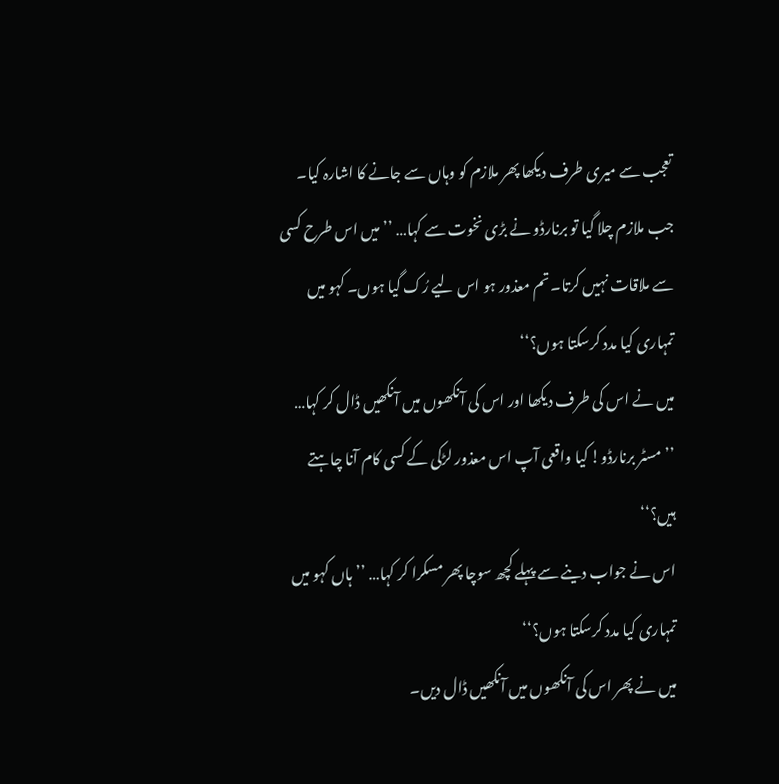تعجب سے میری طرف دیکھا پھر ملازم کو وہاں سے جانے کا اشارہ کیا۔ جب ملازم چلا گیا تو برنارڈو نے بڑی نخوت سے کہا… ’’میں اس طرح کسی سے ملاقات نہیں کرتا۔ تم معذور ہو اس لیے رُک گیا ہوں۔ کہو میں تمہاری کیا مدد کرسکتا ہوں؟‘‘
میں نے اس کی طرف دیکھا اور اس کی آنکھوں میں آنکھیں ڈال کر کہا… ’’مسٹر برنارڈو! کیا واقعی آپ اس معذور لڑکی کے کسی کام آنا چاہتے ہیں؟‘‘
اس نے جواب دینے سے پہلے کچھ سوچا پھر مسکرا کر کہا… ’’ہاں کہو میں تمہاری کیا مدد کرسکتا ہوں؟‘‘
میں نے پھر اس کی آنکھوں میں آنکھیں ڈال دیں۔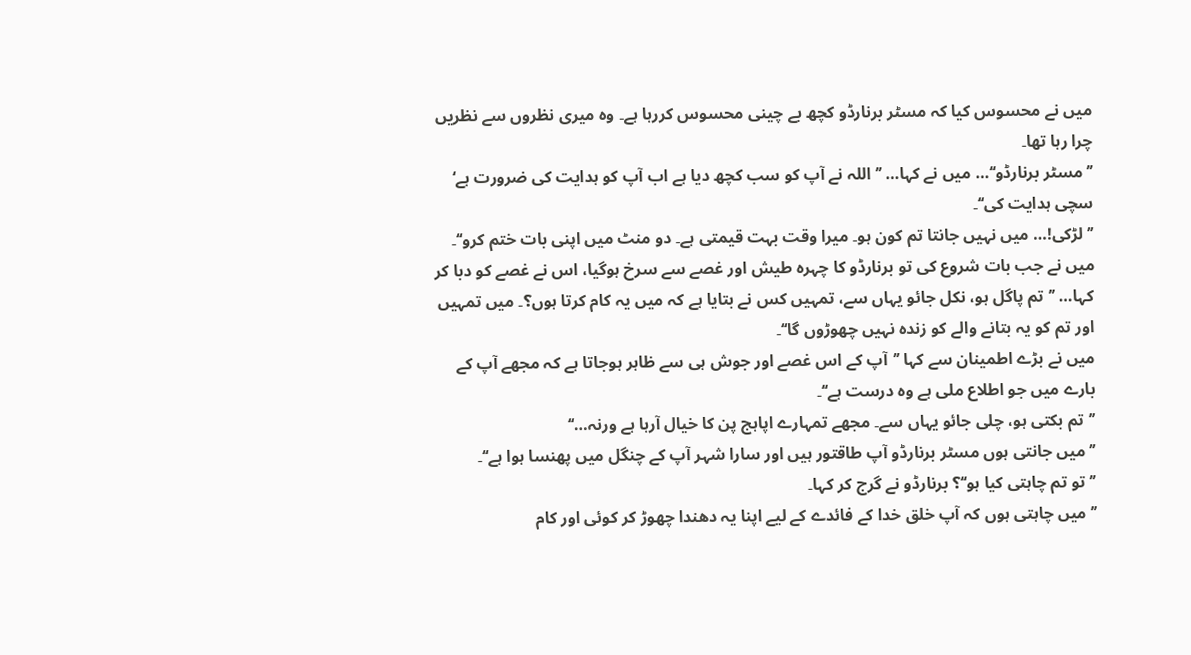میں نے محسوس کیا کہ مسٹر برنارڈو کچھ بے چینی محسوس کررہا ہے۔ وہ میری نظروں سے نظریں چرا رہا تھا۔
’’مسٹر برنارڈو‘‘… میں نے کہا… ’’اللہ نے آپ کو سب کچھ دیا ہے اب آپ کو ہدایت کی ضرورت ہے‘ سچی ہدایت کی‘‘۔
’’لڑکی!… میں نہیں جانتا تم کون ہو۔ میرا وقت بہت قیمتی ہے۔ دو منٹ میں اپنی بات ختم کرو‘‘۔
میں نے جب بات شروع کی تو برنارڈو کا چہرہ طیش اور غصے سے سرخ ہوگیا، اس نے غصے کو دبا کر کہا… ’’تم پاگل ہو، نکل جائو یہاں سے، تمہیں کس نے بتایا ہے کہ میں یہ کام کرتا ہوں؟۔ میں تمہیں اور تم کو یہ بتانے والے کو زندہ نہیں چھوڑوں گا‘‘۔
میں نے بڑے اطمینان سے کہا ’’آپ کے اس غصے اور جوش ہی سے ظاہر ہوجاتا ہے کہ مجھے آپ کے بارے میں جو اطلاع ملی ہے وہ درست ہے‘‘۔
’’تم بکتی ہو، چلی جائو یہاں سے۔ مجھے تمہارے اپاہج پن کا خیال آرہا ہے ورنہ…‘‘
’’میں جانتی ہوں مسٹر برنارڈو آپ طاقتور ہیں اور سارا شہر آپ کے چنگل میں پھنسا ہوا ہے‘‘۔
’’تو تم چاہتی کیا ہو‘‘؟ برنارڈو نے گرج کر کہا۔
’’میں چاہتی ہوں کہ آپ خلق خدا کے فائدے کے لیے اپنا یہ دھندا چھوڑ کر کوئی اور کام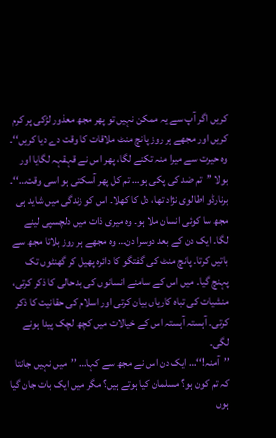کریں اگر آپ سے یہ ممکن نہیں تو پھر مجھ معذور لڑکی پر کرم کریں اور مجھے ہر روز پانچ منٹ ملاقات کا وقت دے دیا کریں‘‘۔
وہ حیرت سے میرا منہ تکنے لگا، پھر اس نے قہقہہ لگایا اور بولا ’’تم ضد کی پکی ہو… تم کل پھر آسکتی ہو اسی وقت…‘‘۔
برنارڈو اطالوی نژاد تھا، دل کا کھلا۔ اس کو زندگی میں شاید ہی مجھ سا کوئی انسان ملا ہو۔ وہ میری ذات میں دلچسپی لینے لگا۔ ایک دن کے بعد دوسرا دن… وہ مجھے ہر روز بلاتا مجھ سے باتیں کرتا۔ پانچ منٹ کی گفتگو کا دائرہ پھیل کر گھنٹوں تک پہنچ گیا۔ میں اس کے سامنے انسانوں کی بدحالی کا ذکر کرتی، منشیات کی تباہ کاریاں بیان کرتی اور اسلام کی حقانیت کا ذکر کرتی۔ آہستہ آہستہ اس کے خیالات میں کچھ لچک پیدا ہونے لگی۔
’’آمنہ!‘‘… ایک دن اس نے مجھ سے کہا… ’’میں نہیں جانتا کہ تم کون ہو؟ مسلمان کیا ہوتے ہیں؟ مگر میں ایک بات جان گیا ہوں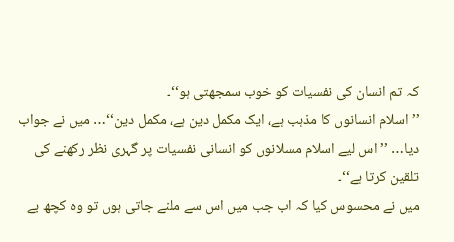کہ تم انسان کی نفسیات کو خوب سمجھتی ہو‘‘۔
’’اسلام انسانوں کا مذہب ہے، ایک مکمل دین ہے، مکمل دین‘‘… میں نے جواب دیا… ’’اس لیے اسلام مسلانوں کو انسانی نفسیات پر گہری نظر رکھنے کی تلقین کرتا ہے‘‘۔
میں نے محسوس کیا کہ اب جب میں اس سے ملنے جاتی ہوں تو وہ کچھ بے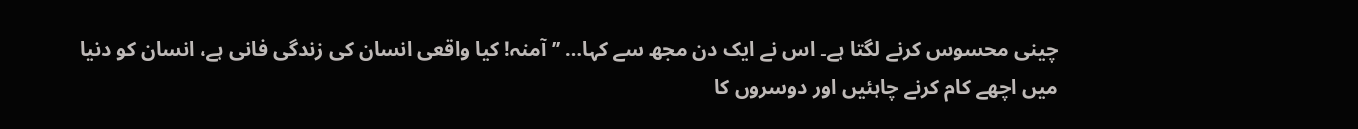چینی محسوس کرنے لگتا ہے۔ اس نے ایک دن مجھ سے کہا… ’’آمنہ! کیا واقعی انسان کی زندگی فانی ہے، انسان کو دنیا میں اچھے کام کرنے چاہئیں اور دوسروں کا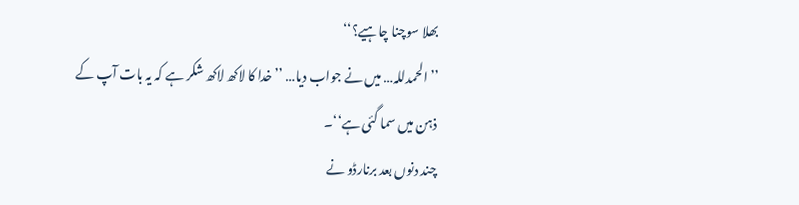بھلا سوچنا چاہیے؟‘‘
’’الحمدللہ… میں نے جواب دیا… ’’خدا کا لاکھ لاکھ شکر ہے کہ یہ بات آپ کے ذہن میں سما گئی ہے‘‘۔
چند دنوں بعد برنارڈو نے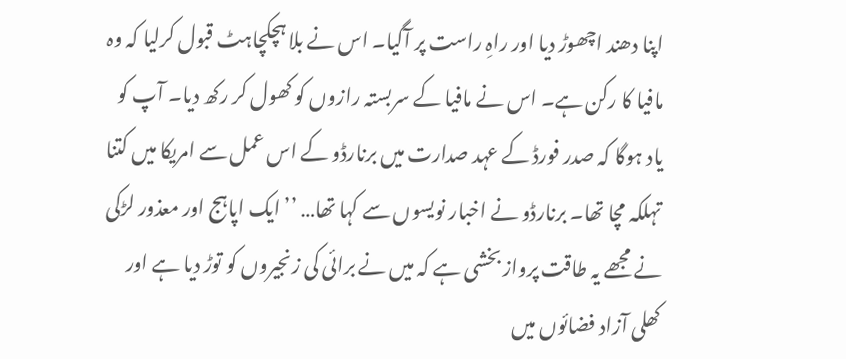اپنا دھند اچھوڑ دیا اور راہِ راست پر آگیا۔ اس نے بلا ہچکچاہٹ قبول کرلیا کہ وہ مافیا کا رکن ہے۔ اس نے مافیا کے سربستہ رازوں کو کھول کر رکھ دیا۔ آپ کو یاد ہوگا کہ صدر فورڈ کے عہد صدارت میں برنارڈو کے اس عمل سے امریکا میں کتنا تہلکہ مچا تھا۔ برنارڈو نے اخبار نویسوں سے کہا تھا… ’’ایک اپاہج اور معذور لڑکی نے مجھے یہ طاقت پرواز بخشی ہے کہ میں نے برائی کی زنجیروں کو توڑ دیا ہے اور کھلی آزاد فضائوں میں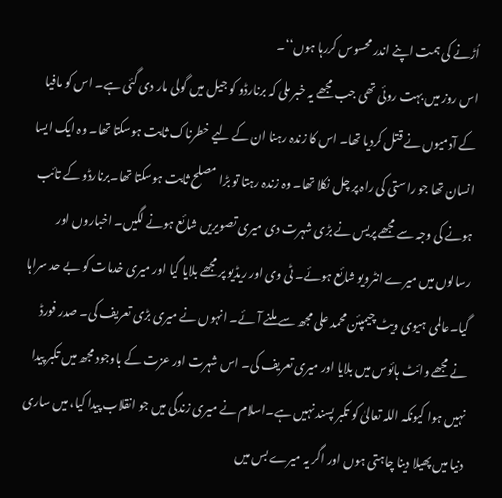اُڑنے کی ہمت اپنے اندر محسوس کررہا ہوں‘‘۔
اس روز میں بہت روئی تھی جب مجھے یہ خبر ملی کہ برنارڈو کو جیل میں گولی مار دی گئی ہے۔ اس کو مافیا کے آدمیوں نے قتل کردیا تھا۔ اس کا زندہ رہنا ان کے لیے خطرناک ثابت ہوسکتا تھا۔ وہ ایک ایسا انسان تھا جو راستی کی راہ پر چل نکلا تھا۔ وہ زندہ رہتا تو بڑا مصلح ثابت ہوسکتا تھا۔برنارڈو کے تائب ہونے کی وجہ سے مجھے پریس نے بڑی شہرت دی میری تصویریں شائع ہونے لگیں۔ اخباروں اور رسالوں میں میرے انٹرویو شائع ہوئے۔ ٹی وی اور ریڈیو پر مجھے بلایا گیا اور میری خدمات کو بے حد سراہا گیا۔عالمی ہیوی ویٹ چیمپئن محمد علی مجھ سے ملنے آئے۔ انہوں نے میری بڑی تعریف کی۔ صدر فورڈ نے مجھے وائٹ ہائوس میں بلایا اور میری تعریف کی۔ اس شہرت اور عزت کے باوجود مجھ میں تکبر پیدا نہیں ہوا کیونکہ اللہ تعالیٰ کو تکبر پسند نہیں ہے۔اسلام نے میری زندگی میں جو انقلاب پیدا کیا، میں ساری دنیا میں پھیلا دینا چاہتی ہوں اور اگر یہ میرے بس میں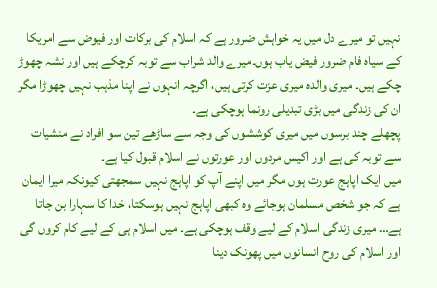نہیں تو میرے دل میں یہ خواہش ضرور ہے کہ اسلام کی برکات اور فیوض سے امریکا کے سیاہ فام ضرور فیض یاب ہوں۔میرے والد شراب سے توبہ کرچکے ہیں اور نشہ چھوڑ چکے ہیں۔ میری والدہ میری عزت کرتی ہیں، اگرچہ انہوں نے اپنا مذہب نہیں چھوڑا مگر ان کی زندگی میں بڑی تبدیلی رونما ہوچکی ہے۔
پچھلے چند برسوں میں میری کوششوں کی وجہ سے ساڑھے تین سو افراد نے منشیات سے توبہ کی ہے اور اکیس مردوں اور عورتوں نے اسلام قبول کیا ہے۔
میں ایک اپاہج عورت ہوں مگر میں اپنے آپ کو اپاہج نہیں سمجھتی کیونکہ میرا ایمان ہے کہ جو شخص مسلمان ہوجائے وہ کبھی اپاہج نہیں ہوسکتا، خدا کا سہارا بن جاتا ہے… میری زندگی اسلام کے لیے وقف ہوچکی ہے۔ میں اسلام ہی کے لیے کام کروں گی اور اسلام کی روح انسانوں میں پھونک دینا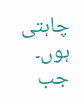چاہتی ہوں۔
جب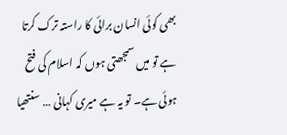بھی کوئی انسان برائی کا راستہ ترک کرتا ہے تو میں سمجھتی ہوں کہ اسلام کی فتح ہوئی ہے۔ تو یہ ہے میری کہانی … سنتھیا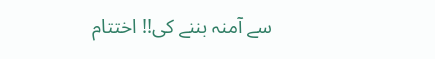سے آمنہ بننے کی!! اختتام